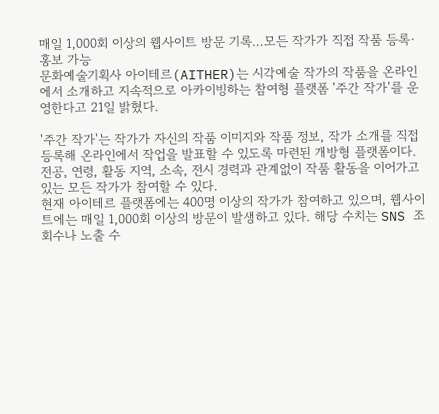매일 1,000회 이상의 웹사이트 방문 기록…모든 작가가 직접 작품 등록·홍보 가능
문화예술기획사 아이테르(AITHER)는 시각예술 작가의 작품을 온라인에서 소개하고 지속적으로 아카이빙하는 참여형 플랫폼 '주간 작가'를 운영한다고 21일 밝혔다.

'주간 작가'는 작가가 자신의 작품 이미지와 작품 정보, 작가 소개를 직접 등록해 온라인에서 작업을 발표할 수 있도록 마련된 개방형 플랫폼이다. 전공, 연령, 활동 지역, 소속, 전시 경력과 관계없이 작품 활동을 이어가고 있는 모든 작가가 참여할 수 있다.
현재 아이테르 플랫폼에는 400명 이상의 작가가 참여하고 있으며, 웹사이트에는 매일 1,000회 이상의 방문이 발생하고 있다. 해당 수치는 SNS 조회수나 노출 수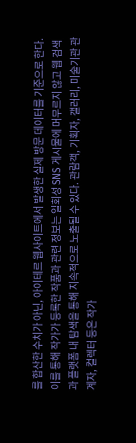를 합산한 수치가 아닌, 아이테르 웹사이트에서 발생한 실제 방문 데이터를 기준으로 한다.
이를 통해 작가가 등록한 작품과 관련 정보는 일회성 SNS 게시물에 머무르지 않고 웹 검색과 플랫폼 내 탐색을 통해 지속적으로 노출될 수 있다. 관람객, 기획자, 갤러리, 미술기관 관계자, 컬렉터 등은 작가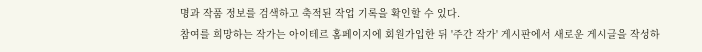명과 작품 정보를 검색하고 축적된 작업 기록을 확인할 수 있다.
참여를 희망하는 작가는 아이테르 홈페이지에 회원가입한 뒤 '주간 작가' 게시판에서 새로운 게시글을 작성하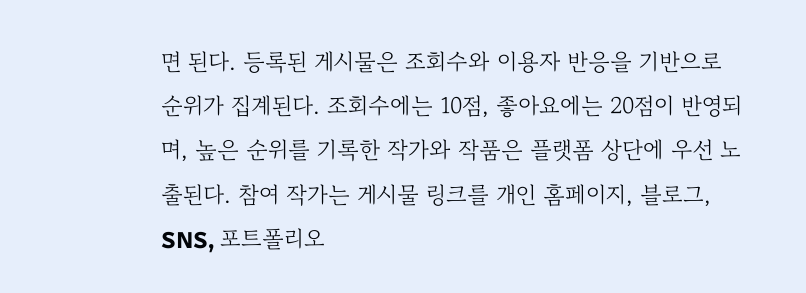면 된다. 등록된 게시물은 조회수와 이용자 반응을 기반으로 순위가 집계된다. 조회수에는 10점, 좋아요에는 20점이 반영되며, 높은 순위를 기록한 작가와 작품은 플랫폼 상단에 우선 노출된다. 참여 작가는 게시물 링크를 개인 홈페이지, 블로그, SNS, 포트폴리오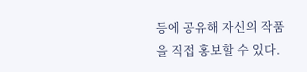등에 공유해 자신의 작품을 직접 홍보할 수 있다.